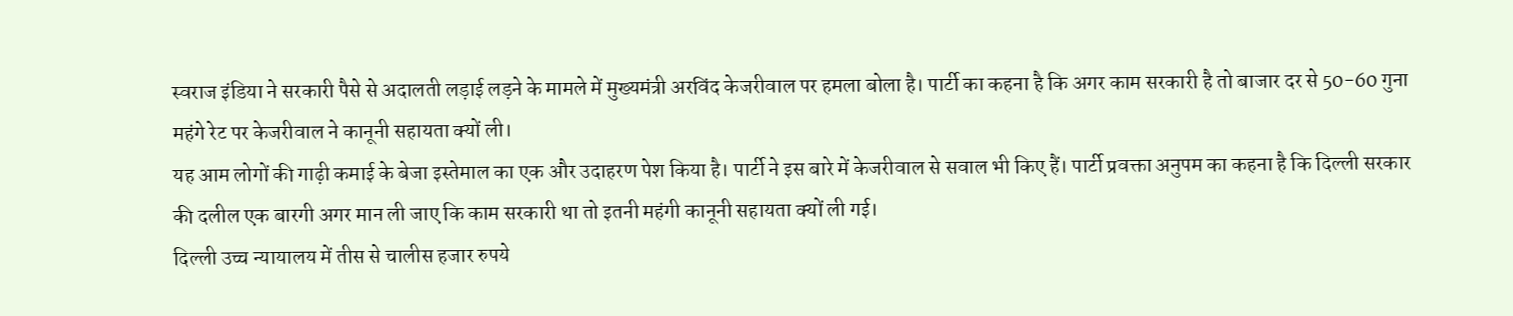स्वराज इंडिया ने सरकारी पैसे से अदालती लड़ाई लड़ने के मामले में मुख्यमंत्री अरविंद केजरीवाल पर हमला बोला है। पार्टी का कहना है कि अगर काम सरकारी है तो बाजार दर से 50-60 गुना महंगे रेट पर केजरीवाल ने कानूनी सहायता क्यों ली।
यह आम लोगों की गाढ़ी कमाई के बेजा इस्तेमाल का एक और उदाहरण पेश किया है। पार्टी ने इस बारे में केजरीवाल से सवाल भी किए हैं। पार्टी प्रवक्ता अनुपम का कहना है कि दिल्ली सरकार की दलील एक बारगी अगर मान ली जाए कि काम सरकारी था तो इतनी महंगी कानूनी सहायता क्यों ली गई।
दिल्ली उच्च न्यायालय में तीस से चालीस हजार रुपये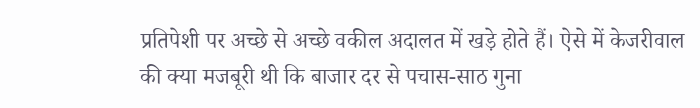प्रतिपेशी पर अच्छे से अच्छे वकील अदालत में खड़े होते हैं। ऐसे में केजरीवाल की क्या मजबूरी थी कि बाजार दर से पचास-साठ गुना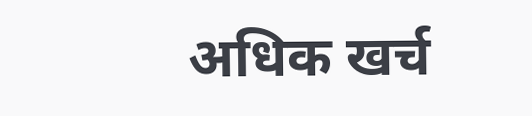अधिक खर्च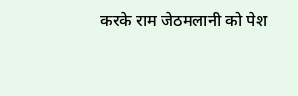करके राम जेठमलानी को पेश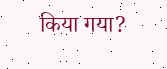किया गया?